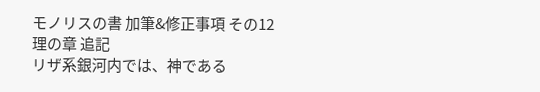モノリスの書 加筆&修正事項 その12
理の章 追記
リザ系銀河内では、神である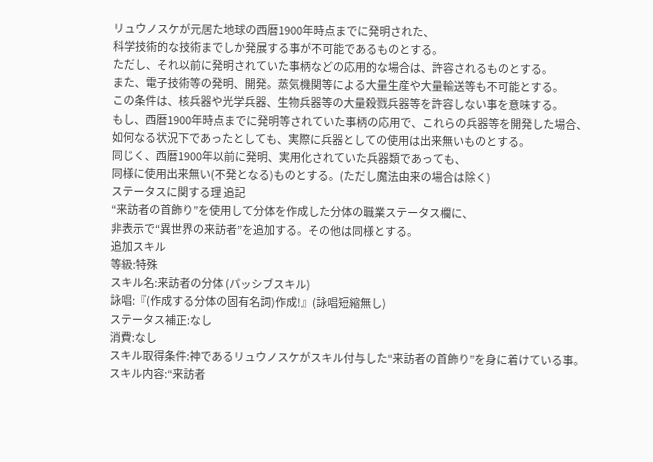リュウノスケが元居た地球の西暦1900年時点までに発明された、
科学技術的な技術までしか発展する事が不可能であるものとする。
ただし、それ以前に発明されていた事柄などの応用的な場合は、許容されるものとする。
また、電子技術等の発明、開発。蒸気機関等による大量生産や大量輸送等も不可能とする。
この条件は、核兵器や光学兵器、生物兵器等の大量殺戮兵器等を許容しない事を意味する。
もし、西暦1900年時点までに発明等されていた事柄の応用で、これらの兵器等を開発した場合、
如何なる状況下であったとしても、実際に兵器としての使用は出来無いものとする。
同じく、西暦1900年以前に発明、実用化されていた兵器類であっても、
同様に使用出来無い(不発となる)ものとする。(ただし魔法由来の場合は除く)
ステータスに関する理 追記
“来訪者の首飾り”を使用して分体を作成した分体の職業ステータス欄に、
非表示で“異世界の来訪者”を追加する。その他は同様とする。
追加スキル
等級:特殊
スキル名:来訪者の分体 (パッシブスキル)
詠唱:『(作成する分体の固有名詞)作成!』(詠唱短縮無し)
ステータス補正:なし
消費:なし
スキル取得条件:神であるリュウノスケがスキル付与した“来訪者の首飾り”を身に着けている事。
スキル内容:“来訪者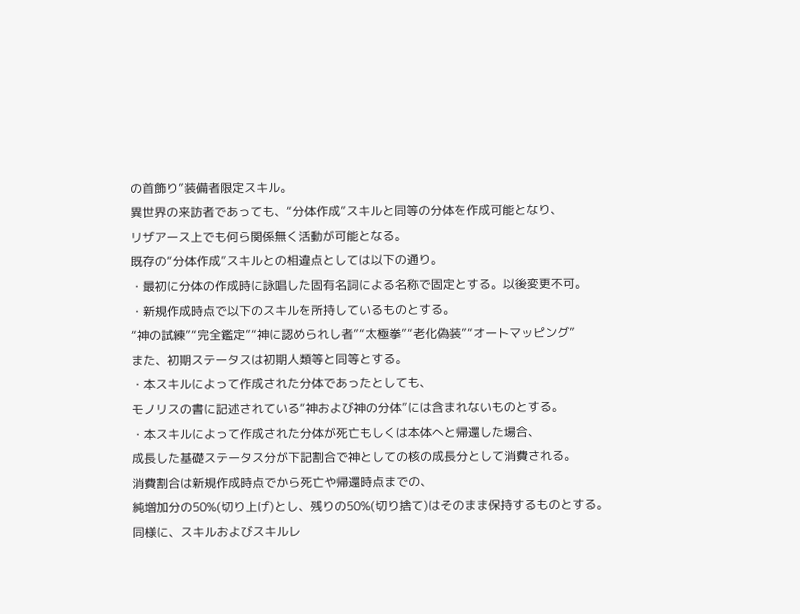の首飾り”装備者限定スキル。
異世界の来訪者であっても、“分体作成”スキルと同等の分体を作成可能となり、
リザアース上でも何ら関係無く活動が可能となる。
既存の“分体作成”スキルとの相違点としては以下の通り。
・最初に分体の作成時に詠唱した固有名詞による名称で固定とする。以後変更不可。
・新規作成時点で以下のスキルを所持しているものとする。
“神の試練”“完全鑑定”“神に認められし者”“太極拳”“老化偽装”“オートマッピング”
また、初期ステータスは初期人類等と同等とする。
・本スキルによって作成された分体であったとしても、
モノリスの書に記述されている“神および神の分体”には含まれないものとする。
・本スキルによって作成された分体が死亡もしくは本体へと帰還した場合、
成長した基礎ステータス分が下記割合で神としての核の成長分として消費される。
消費割合は新規作成時点でから死亡や帰還時点までの、
純増加分の50%(切り上げ)とし、残りの50%(切り捨て)はそのまま保持するものとする。
同様に、スキルおよびスキルレ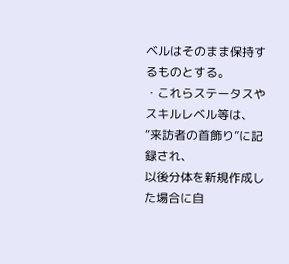ベルはそのまま保持するものとする。
・これらステータスやスキルレベル等は、“来訪者の首飾り”に記録され、
以後分体を新規作成した場合に自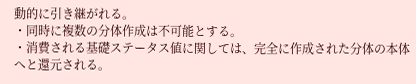動的に引き継がれる。
・同時に複数の分体作成は不可能とする。
・消費される基礎ステータス値に関しては、完全に作成された分体の本体へと還元される。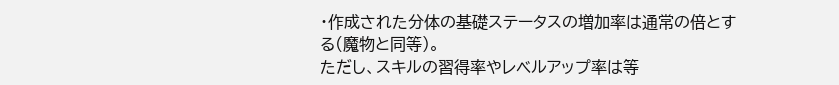・作成された分体の基礎ステータスの増加率は通常の倍とする(魔物と同等)。
ただし、スキルの習得率やレベルアップ率は等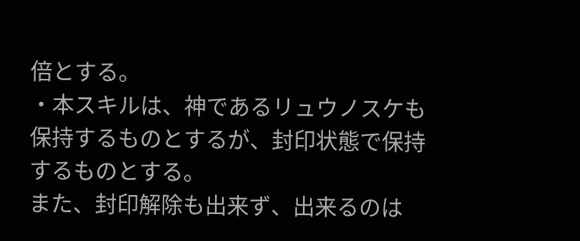倍とする。
・本スキルは、神であるリュウノスケも保持するものとするが、封印状態で保持するものとする。
また、封印解除も出来ず、出来るのは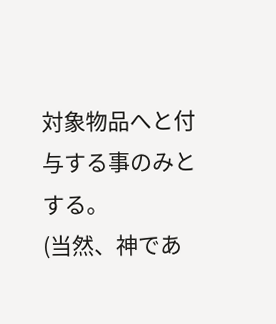対象物品へと付与する事のみとする。
(当然、神であ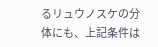るリュウノスケの分体にも、上記条件は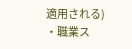適用される)
・職業ス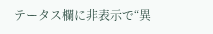テータス欄に非表示で“異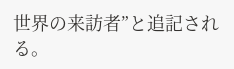世界の来訪者”と追記される。